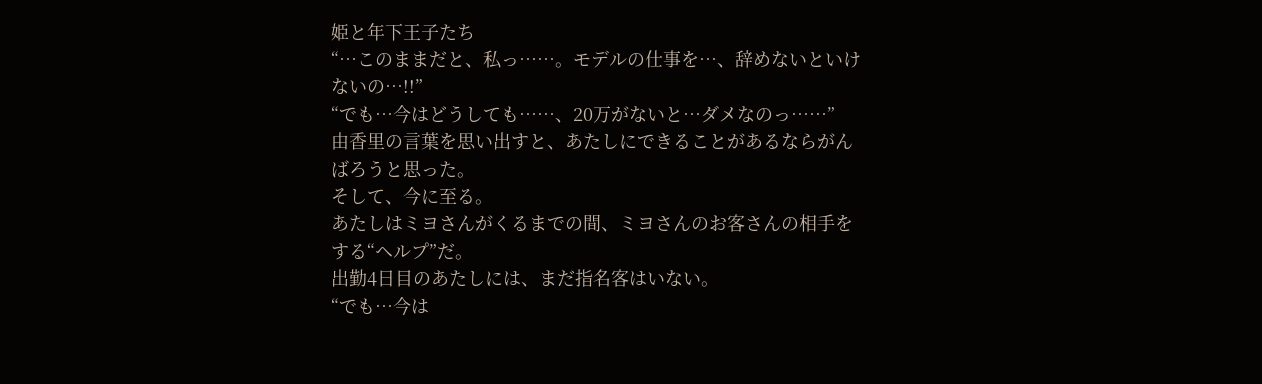姫と年下王子たち
“…このままだと、私っ……。モデルの仕事を…、辞めないといけないの…!!”
“でも…今はどうしても……、20万がないと…ダメなのっ……”
由香里の言葉を思い出すと、あたしにできることがあるならがんばろうと思った。
そして、今に至る。
あたしはミヨさんがくるまでの間、ミヨさんのお客さんの相手をする“ヘルプ”だ。
出勤4日目のあたしには、まだ指名客はいない。
“でも…今は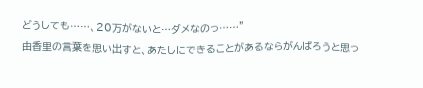どうしても……、20万がないと…ダメなのっ……”
由香里の言葉を思い出すと、あたしにできることがあるならがんばろうと思っ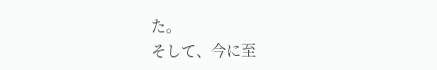た。
そして、今に至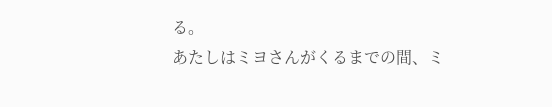る。
あたしはミヨさんがくるまでの間、ミ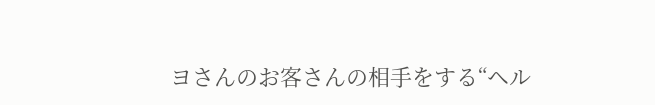ヨさんのお客さんの相手をする“ヘル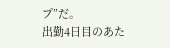プ”だ。
出勤4日目のあた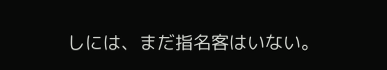しには、まだ指名客はいない。